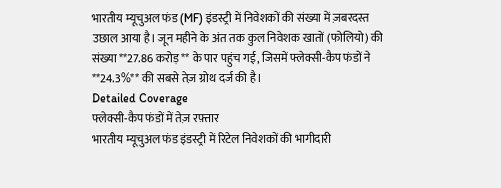भारतीय म्यूचुअल फंड (MF) इंडस्ट्री में निवेशकों की संख्या में ज़बरदस्त उछाल आया है। जून महीने के अंत तक कुल निवेशक खातों (फोलियो) की संख्या **27.86 करोड़** के पार पहुंच गई, जिसमें फ्लेक्सी-कैप फंडों ने **24.3%** की सबसे तेज़ ग्रोथ दर्ज की है।
Detailed Coverage
फ्लेक्सी-कैप फंडों में तेज़ रफ़्तार
भारतीय म्यूचुअल फंड इंडस्ट्री में रिटेल निवेशकों की भागीदारी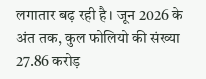लगातार बढ़ रही है। जून 2026 के अंत तक, कुल फोलियो की संख्या 27.86 करोड़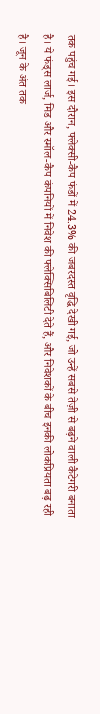तक पहुंच गई। इस दौरान, फ्लेक्सी-कैप फंडों में 24.3% की जबरदस्त वृद्धि देखी गई, जो उन्हें सबसे तेज़ी से बढ़ने वाली कैटेगरी बनाता है। ये फंड्स लार्ज, मिड और स्मॉल-कैप कंपनियों में निवेश की फ्लेक्सिबिलिटी देते हैं, और निवेशकों के बीच इनकी लोकप्रियता बढ़ रही है। जून के अंत तक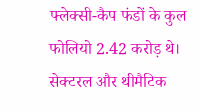फ्लेक्सी-कैप फंडों के कुल फोलियो 2.42 करोड़ थे।
सेक्टरल और थीमैटिक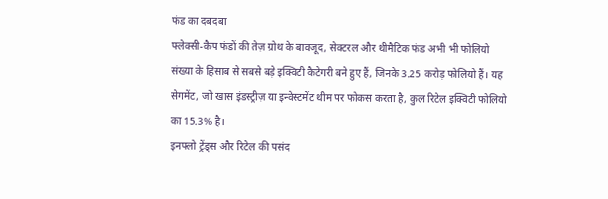फंड का दबदबा
फ्लेक्सी-कैप फंडों की तेज़ ग्रोथ के बावजूद, सेक्टरल और थीमैटिक फंड अभी भी फोलियो संख्या के हिसाब से सबसे बड़े इक्विटी कैटेगरी बने हुए हैं, जिनके 3.25 करोड़ फोलियो हैं। यह सेगमेंट, जो खास इंडस्ट्रीज़ या इन्वेस्टमेंट थीम पर फोकस करता है, कुल रिटेल इक्विटी फोलियो का 15.3% है।
इनफ्लो ट्रेंड्स और रिटेल की पसंद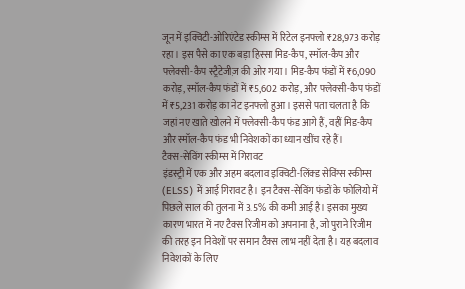जून में इक्विटी-ओरिएंटेड स्कीम्स में रिटेल इनफ्लो ₹28,973 करोड़ रहा। इस पैसे का एक बड़ा हिस्सा मिड-कैप, स्मॉल-कैप और फ्लेक्सी-कैप स्ट्रैटेजीज़ की ओर गया। मिड-कैप फंडों में ₹6,090 करोड़, स्मॉल-कैप फंडों में ₹5,602 करोड़, और फ्लेक्सी-कैप फंडों में ₹5,231 करोड़ का नेट इनफ्लो हुआ। इससे पता चलता है कि जहां नए खाते खोलने में फ्लेक्सी-कैप फंड आगे हैं, वहीं मिड-कैप और स्मॉल-कैप फंड भी निवेशकों का ध्यान खींच रहे हैं।
टैक्स-सेविंग स्कीम्स में गिरावट
इंडस्ट्री में एक और अहम बदलाव इक्विटी-लिंक्ड सेविंग्स स्कीम्स (ELSS) में आई गिरावट है। इन टैक्स-सेविंग फंडों के फोलियो में पिछले साल की तुलना में 3.5% की कमी आई है। इसका मुख्य कारण भारत में नए टैक्स रिजीम को अपनाना है, जो पुराने रिजीम की तरह इन निवेशों पर समान टैक्स लाभ नहीं देता है। यह बदलाव निवेशकों के लिए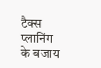टैक्स प्लानिंग के बजाय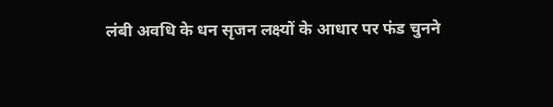लंबी अवधि के धन सृजन लक्ष्यों के आधार पर फंड चुनने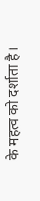के महत्व को दर्शाता है।